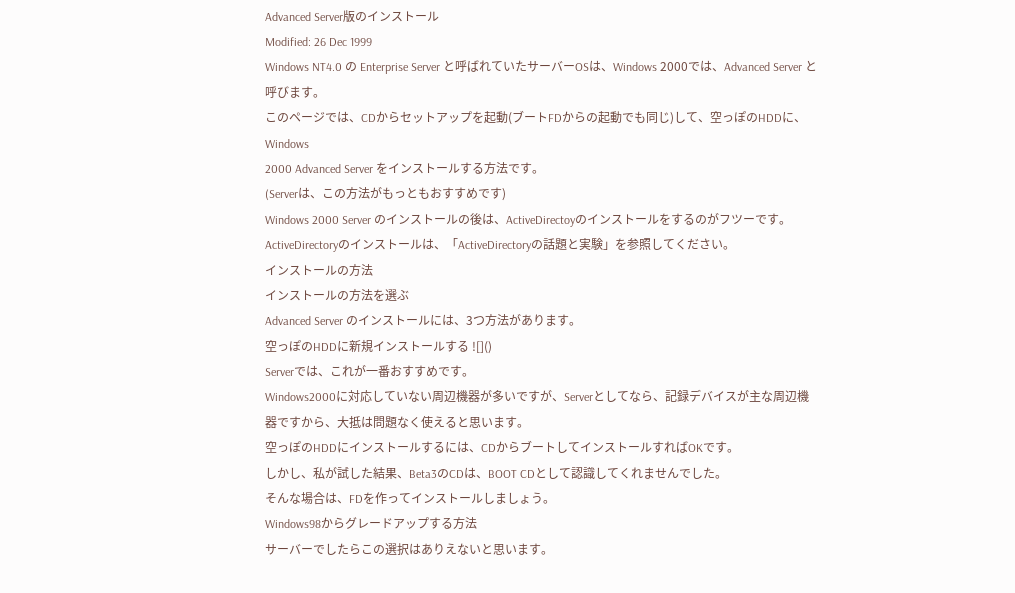Advanced Server版のインストール
Modified: 26 Dec 1999
Windows NT4.0 の Enterprise Server と呼ばれていたサーバーOSは、Windows 2000では、Advanced Server と呼びます。
このページでは、CDからセットアップを起動(ブートFDからの起動でも同じ)して、空っぽのHDDに、Windows
2000 Advanced Server をインストールする方法です。
(Serverは、この方法がもっともおすすめです)
Windows 2000 Server のインストールの後は、ActiveDirectoyのインストールをするのがフツーです。ActiveDirectoryのインストールは、「ActiveDirectoryの話題と実験」を参照してください。
インストールの方法
インストールの方法を選ぶ
Advanced Server のインストールには、3つ方法があります。
空っぽのHDDに新規インストールする ![]()
Serverでは、これが一番おすすめです。
Windows2000に対応していない周辺機器が多いですが、Serverとしてなら、記録デバイスが主な周辺機器ですから、大抵は問題なく使えると思います。
空っぽのHDDにインストールするには、CDからブートしてインストールすればOKです。
しかし、私が試した結果、Beta3のCDは、BOOT CDとして認識してくれませんでした。
そんな場合は、FDを作ってインストールしましょう。
Windows98からグレードアップする方法
サーバーでしたらこの選択はありえないと思います。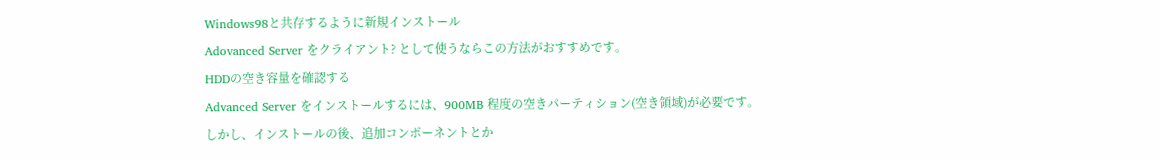Windows98と共存するように新規インストール
Adovanced Server をクライアント? として使うならこの方法がおすすめです。
HDDの空き容量を確認する
Advanced Server をインストールするには、900MB 程度の空きパーティション(空き領域)が必要です。
しかし、インストールの後、追加コンポーネントとか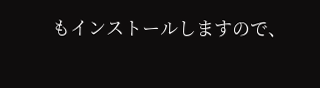もインストールしますので、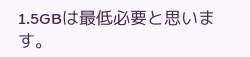1.5GBは最低必要と思います。